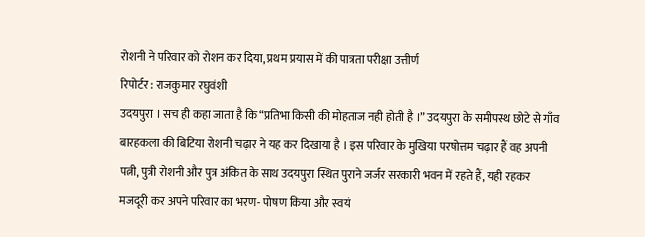रोशनी ने परिवार को रोशन कर दिया, प्रथम प्रयास में की पात्रता परीक्षा उत्तीर्ण
रिपोर्टर : राजकुमार रघुवंशी
उदयपुरा । सच ही कहा जाता है कि “प्रतिभा किसी की मोहताज नही होती है ।” उदयपुरा के समीपस्थ छोटे से गाँव बारहकला की बिटिया रोशनी चढ़ार ने यह कर दिखाया है । इस परिवार के मुखिया परषोत्तम चढ़ार हैं वह अपनी पत्नी, पुत्री रोशनी और पुत्र अंकित के साथ उदयपुरा स्थित पुराने जर्जर सरकारी भवन में रहते हैं, यही रहकर मजदूरी कर अपने परिवार का भरण- पोषण किया और स्वयं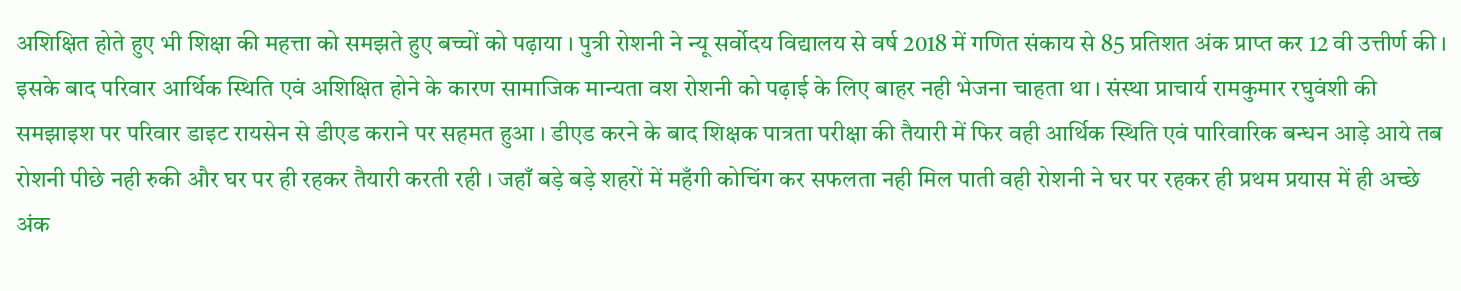अशिक्षित होते हुए भी शिक्षा की महत्ता को समझते हुए बच्चों को पढ़ाया । पुत्री रोशनी ने न्यू सर्वोदय विद्यालय से वर्ष 2018 में गणित संकाय से 85 प्रतिशत अंक प्राप्त कर 12 वी उत्तीर्ण की । इसके बाद परिवार आर्थिक स्थिति एवं अशिक्षित होने के कारण सामाजिक मान्यता वश रोशनी को पढ़ाई के लिए बाहर नही भेजना चाहता था । संस्था प्राचार्य रामकुमार रघुवंशी की समझाइश पर परिवार डाइट रायसेन से डीएड कराने पर सहमत हुआ । डीएड करने के बाद शिक्षक पात्रता परीक्षा की तैयारी में फिर वही आर्थिक स्थिति एवं पारिवारिक बन्धन आड़े आये तब रोशनी पीछे नही रुकी और घर पर ही रहकर तैयारी करती रही । जहाँ बड़े बड़े शहरों में महँगी कोचिंग कर सफलता नही मिल पाती वही रोशनी ने घर पर रहकर ही प्रथम प्रयास में ही अच्छे अंक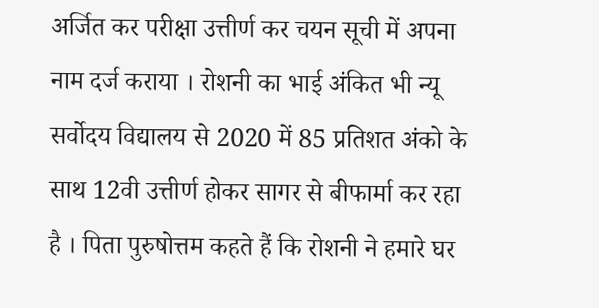अर्जित कर परीक्षा उत्तीर्ण कर चयन सूची में अपना नाम दर्ज कराया । रोशनी का भाई अंकित भी न्यू सर्वोदय विद्यालय से 2020 में 85 प्रतिशत अंको के साथ 12वी उत्तीर्ण होकर सागर से बीफार्मा कर रहा है । पिता पुरुषोत्तम कहते हैं कि रोशनी ने हमारे घर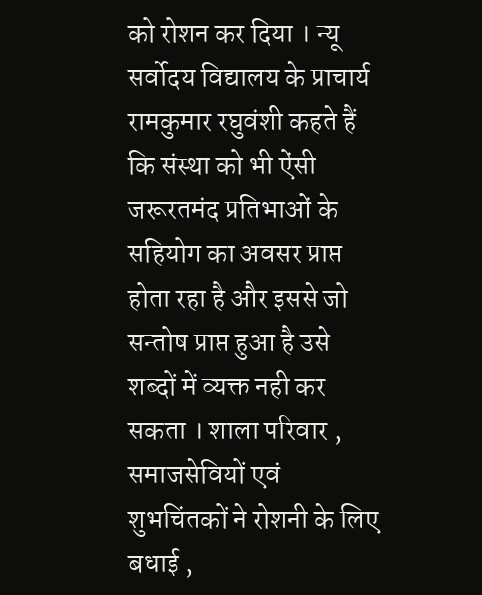को रोशन कर दिया । न्यू सर्वोदय विद्यालय के प्राचार्य रामकुमार रघुवंशी कहते हैं कि संस्था को भी ऐंसी जरूरतमंद प्रतिभाओं के सहियोग का अवसर प्राप्त होता रहा है और इससे जो सन्तोष प्राप्त हुआ है उसे शब्दों में व्यक्त नही कर सकता । शाला परिवार , समाजसेवियों एवं शुभचिंतकों ने रोशनी के लिए बधाई ,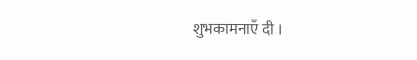शुभकामनाएँ दी ।